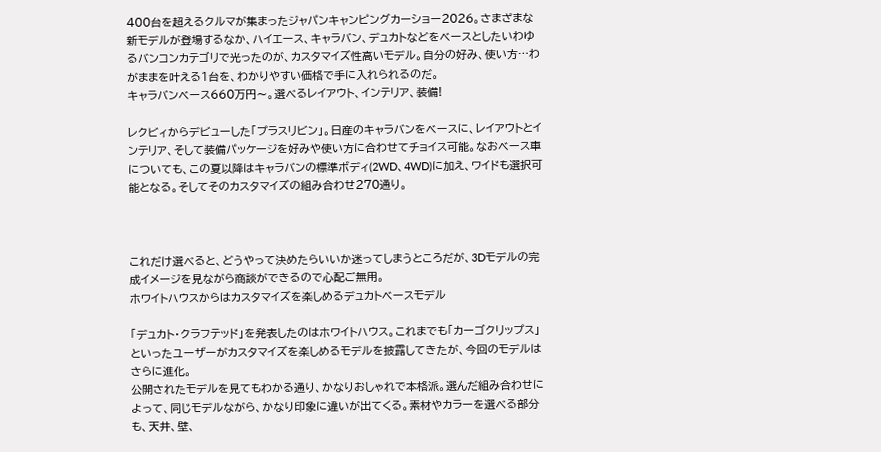400台を超えるクルマが集まったジャパンキャンピングカーショー2026。さまざまな新モデルが登場するなか、ハイエース、キャラバン、デュカトなどをベースとしたいわゆるバンコンカテゴリで光ったのが、カスタマイズ性高いモデル。自分の好み、使い方…わがままを叶える1台を、わかりやすい価格で手に入れられるのだ。
キャラバンベース660万円〜。選べるレイアウト、インテリア、装備!

レクビィからデビューした「プラスリビン」。日産のキャラバンをベースに、レイアウトとインテリア、そして装備パッケージを好みや使い方に合わせてチョイス可能。なおベース車についても、この夏以降はキャラバンの標準ボディ(2WD、4WD)に加え、ワイドも選択可能となる。そしてそのカスタマイズの組み合わせ270通り。



これだけ選べると、どうやって決めたらいいか迷ってしまうところだが、3Dモデルの完成イメージを見ながら商談ができるので心配ご無用。
ホワイトハウスからはカスタマイズを楽しめるデュカトベースモデル

「デュカト・クラフテッド」を発表したのはホワイトハウス。これまでも「カーゴクリップス」といったユーザーがカスタマイズを楽しめるモデルを披露してきたが、今回のモデルはさらに進化。
公開されたモデルを見てもわかる通り、かなりおしゃれで本格派。選んだ組み合わせによって、同じモデルながら、かなり印象に違いが出てくる。素材やカラーを選べる部分も、天井、壁、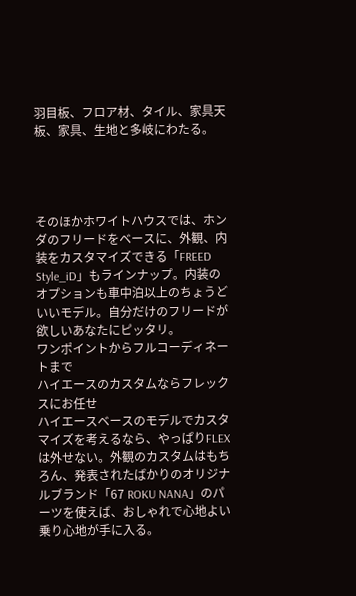羽目板、フロア材、タイル、家具天板、家具、生地と多岐にわたる。




そのほかホワイトハウスでは、ホンダのフリードをベースに、外観、内装をカスタマイズできる「FREED Style_iD」もラインナップ。内装のオプションも車中泊以上のちょうどいいモデル。自分だけのフリードが欲しいあなたにピッタリ。
ワンポイントからフルコーディネートまで
ハイエースのカスタムならフレックスにお任せ
ハイエースベースのモデルでカスタマイズを考えるなら、やっぱりFLEXは外せない。外観のカスタムはもちろん、発表されたばかりのオリジナルブランド「67 ROKU NANA」のパーツを使えば、おしゃれで心地よい乗り心地が手に入る。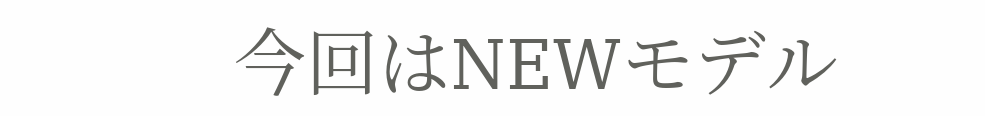今回はNEWモデル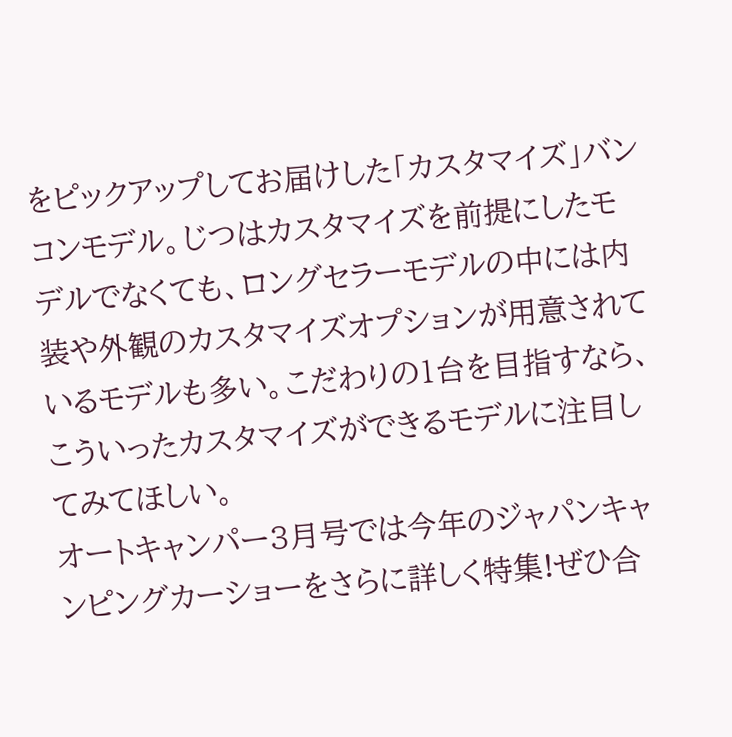をピックアップしてお届けした「カスタマイズ」バンコンモデル。じつはカスタマイズを前提にしたモデルでなくても、ロングセラーモデルの中には内装や外観のカスタマイズオプションが用意されているモデルも多い。こだわりの1台を目指すなら、こういったカスタマイズができるモデルに注目してみてほしい。
オートキャンパー3月号では今年のジャパンキャンピングカーショーをさらに詳しく特集!ぜひ合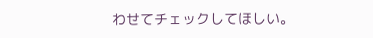わせてチェックしてほしい。